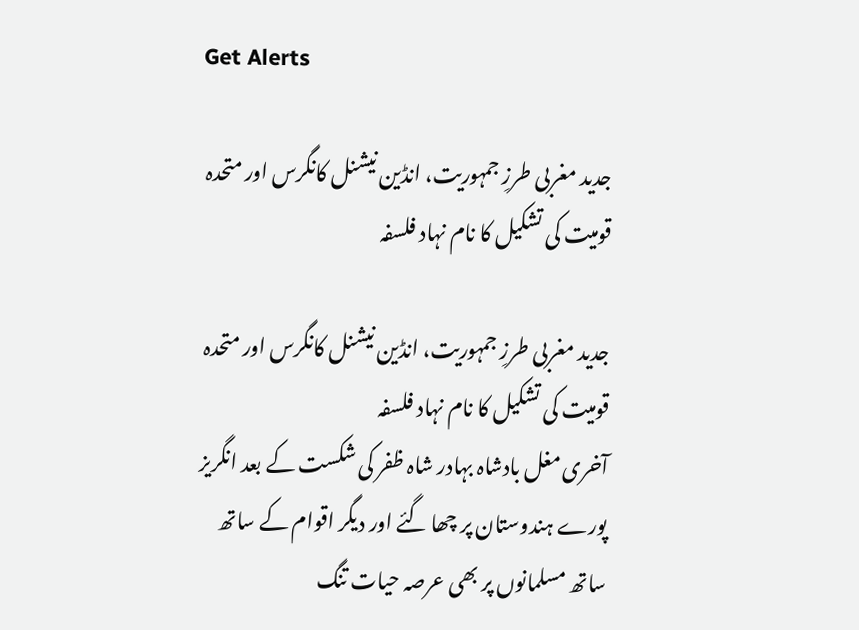Get Alerts

جدید مغربی طرزِ جمہوریت، انڈین نیشنل کانگرس اور متحدہ قومیت کی تشکیل کا نام نہاد فلسفہ

جدید مغربی طرزِ جمہوریت، انڈین نیشنل کانگرس اور متحدہ قومیت کی تشکیل کا نام نہاد فلسفہ
آخری مغل بادشاہ بہادر شاہ ظفر کی شکست کے بعد انگریز پورے ہندوستان پر چھا گئے اور دیگر اقوام کے ساتھ ساتھ مسلمانوں پر بھی عرصہ حیات تنگ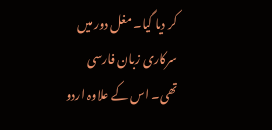کر دیا گیا۔ مغل دور میں سرکاری زبان فارسی تھی۔ اس کے علاوہ اردو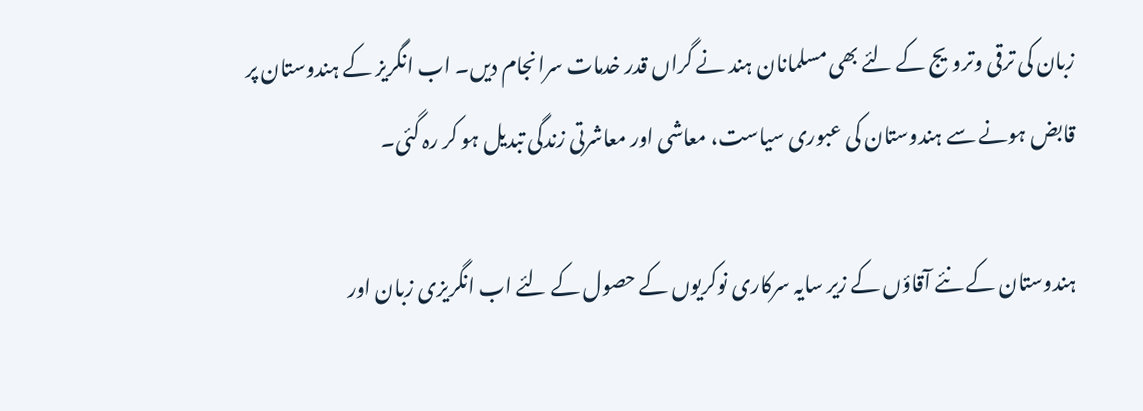زبان کی ترقی وترویج کے لئے بھی مسلمانان ہند نے گراں قدر خدمات سرانجام دیں۔ اب انگریز کے ہندوستان پر قابض ہونے سے ہندوستان کی عبوری سیاست، معاشی اور معاشرتی زندگی تبدیل ہو کر رہ گئی۔

ہندوستان کے نئے آقاؤں کے زیر سایہ سرکاری نوکریوں کے حصول کے لئے اب انگریزی زبان اور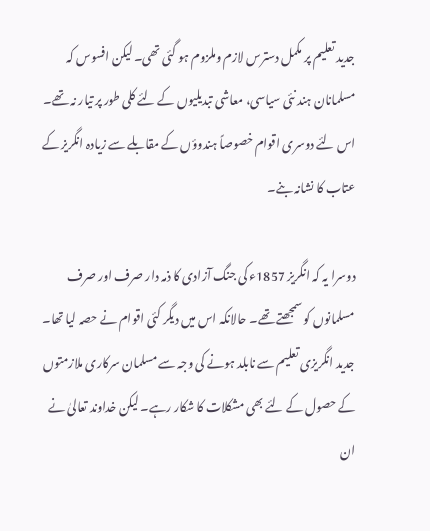جدید تعلیم پر مکمل دسترس لازم وملزوم ہو گئی تھی۔ لیکن افسوس کہ مسلمانان ہند نئی سیاسی، معاشی تبدیلیوں کے لئے کلی طور پر تیار نہ تھے۔ اس لئے دوسری اقوام خصوصاً ہندوؤں کے مقابلے سے زیادہ انگریز کے عتاب کا نشانہ بنے۔

دوسرا یہ کہ انگریز 1857ء کی جنگ آزادی کا ذمہ دار صرف اور صرف مسلمانوں کو سمجھتے تھے۔ حالانکہ اس میں دیگر کئی اقوام نے حصہ لیا تھا۔ جدید انگریزی تعلیم سے نابلد ہونے کی وجہ سے مسلمان سرکاری ملازمتوں کے حصول کے لئے بھی مشکلات کا شکار رہے۔ لیکن خداوند تعالیٰ نے ان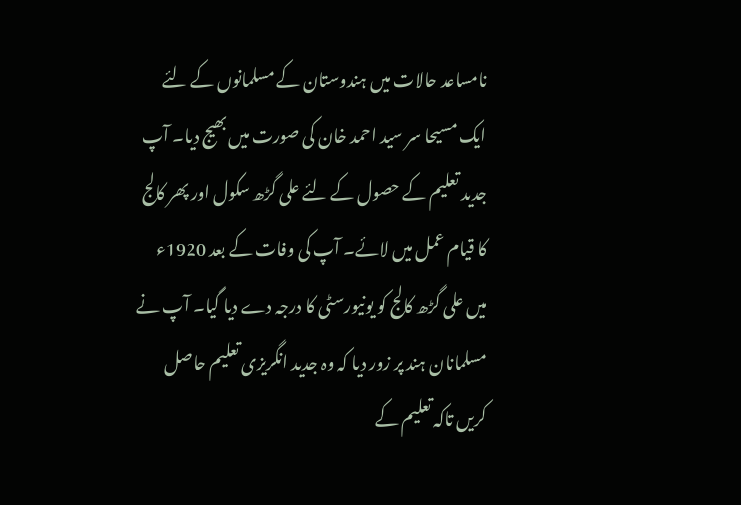نامساعد حالات میں ہندوستان کے مسلمانوں کے لئے ایک مسیحا سر سید احمد خان کی صورت میں بھیج دیا۔ آپ جدید تعلیم کے حصول کے لئے علی گڑھ سکول اور پھر کالج کا قیام عمل میں لائے۔ آپ کی وفات کے بعد 1920ء میں علی گڑھ کالج کو یونیورسٹی کا درجہ دے دیا گیا۔ آپ نے مسلمانان ہند پر زور دیا کہ وہ جدید انگریزی تعلیم حاصل کریں تاکہ تعلیم کے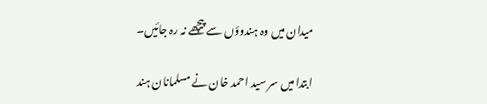میدان میں وہ ہندوؤں سے پیچھے نہ رہ جائیں۔

ابتدا میں سر سید احمد خان نے مسلمانان ہند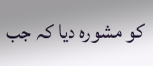کو مشورہ دیا کہ جب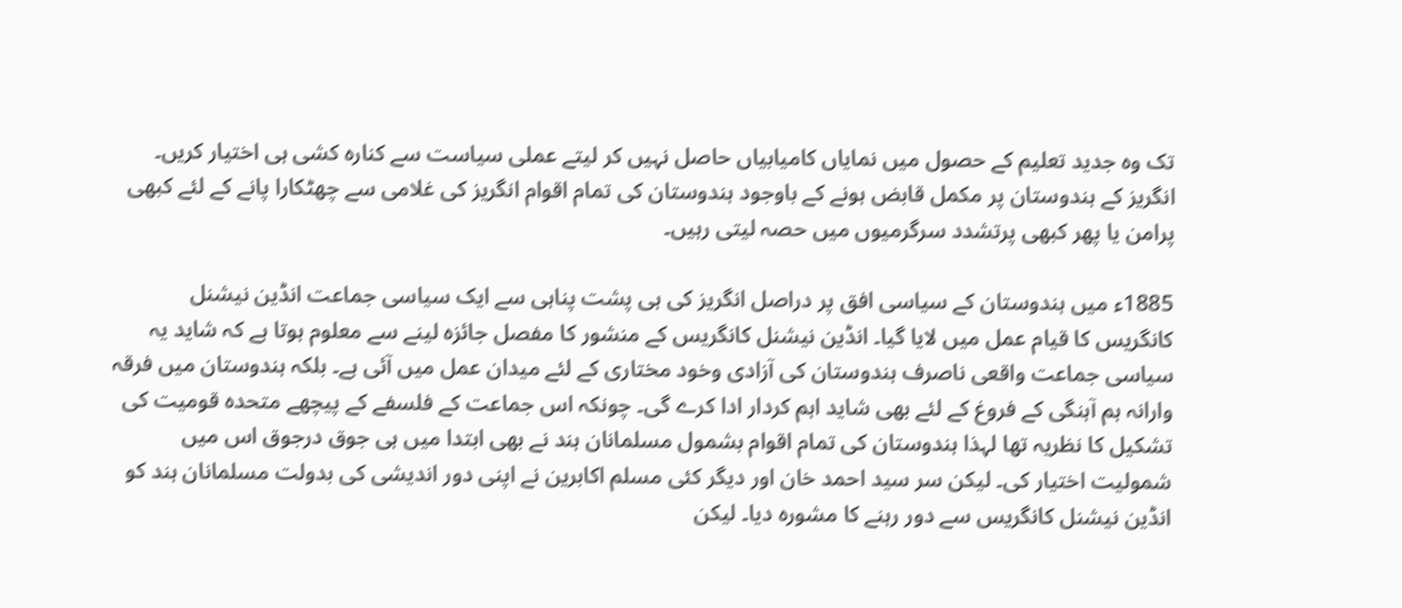تک وہ جدید تعلیم کے حصول میں نمایاں کامیابیاں حاصل نہیں کر لیتے عملی سیاست سے کنارہ کشی ہی اختیار کریں۔ انگریز کے ہندوستان پر مکمل قابض ہونے کے باوجود ہندوستان کی تمام اقوام انگریز کی غلامی سے چھٹکارا پانے کے لئے کبھی پرامن یا پھر کبھی پرتشدد سرگرمیوں میں حصہ لیتی رہیں۔

1885ء میں ہندوستان کے سیاسی افق پر دراصل انگریز کی ہی پشت پناہی سے ایک سیاسی جماعت انڈین نیشنل کانگریس کا قیام عمل میں لایا گیا۔ انڈین نیشنل کانگریس کے منشور کا مفصل جائزہ لینے سے معلوم ہوتا ہے کہ شاید یہ سیاسی جماعت واقعی ناصرف ہندوستان کی آزادی وخود مختاری کے لئے میدان عمل میں آئی ہے۔ بلکہ ہندوستان میں فرقہ وارانہ ہم آہنگی کے فروغ کے لئے بھی شاید اہم کردار ادا کرے گی۔ چونکہ اس جماعت کے فلسفے کے پیچھے متحدہ قومیت کی تشکیل کا نظریہ تھا لہذا ہندوستان کی تمام اقوام بشمول مسلمانان ہند نے بھی ابتدا میں ہی جوق درجوق اس میں شمولیت اختیار کی۔ لیکن سر سید احمد خان اور دیگر کئی مسلم اکابرین نے اپنی دور اندیشی کی بدولت مسلمانان ہند کو انڈین نیشنل کانگریس سے دور رہنے کا مشورہ دیا۔ لیکن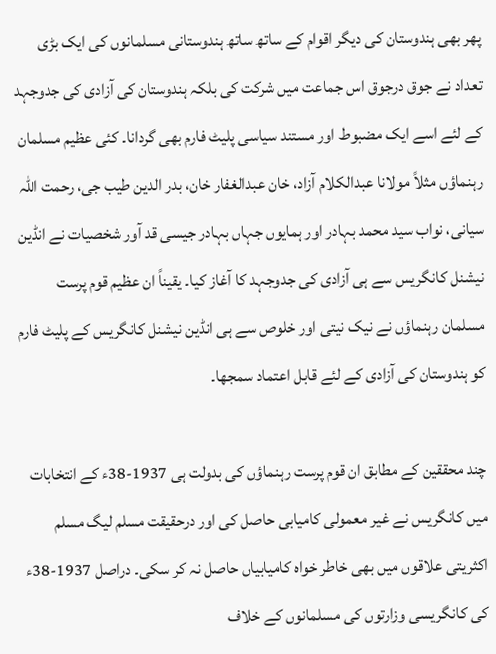پھر بھی ہندوستان کی دیگر اقوام کے ساتھ ساتھ ہندوستانی مسلمانوں کی ایک بڑی تعداد نے جوق درجوق اس جماعت میں شرکت کی بلکہ ہندوستان کی آزادی کی جدوجہد کے لئے اسے ایک مضبوط اور مستند سیاسی پلیٹ فارم بھی گردانا۔ کئی عظیم مسلمان رہنماؤں مثلاً مولانا عبدالکلام آزاد، خان عبدالغفار خان، بدر الدین طیب جی، رحمت اللہ سیانی، نواب سید محمد بہادر اور ہمایوں جہاں بہادر جیسی قد آور شخصیات نے انڈین نیشنل کانگریس سے ہی آزادی کی جدوجہد کا آغاز کیا۔ یقیناً ان عظیم قوم پرست مسلمان رہنماؤں نے نیک نیتی اور خلوص سے ہی انڈین نیشنل کانگریس کے پلیٹ فارم کو ہندوستان کی آزادی کے لئے قابل اعتماد سمجھا۔

چند محققین کے مطابق ان قوم پرست رہنماؤں کی بدولت ہی 1937-38ء کے انتخابات میں کانگریس نے غیر معمولی کامیابی حاصل کی اور درحقیقت مسلم لیگ مسلم اکثریتی علاقوں میں بھی خاطر خواہ کامیابیاں حاصل نہ کر سکی۔ دراصل 1937-38ء کی کانگریسی وزارتوں کی مسلمانوں کے خلاف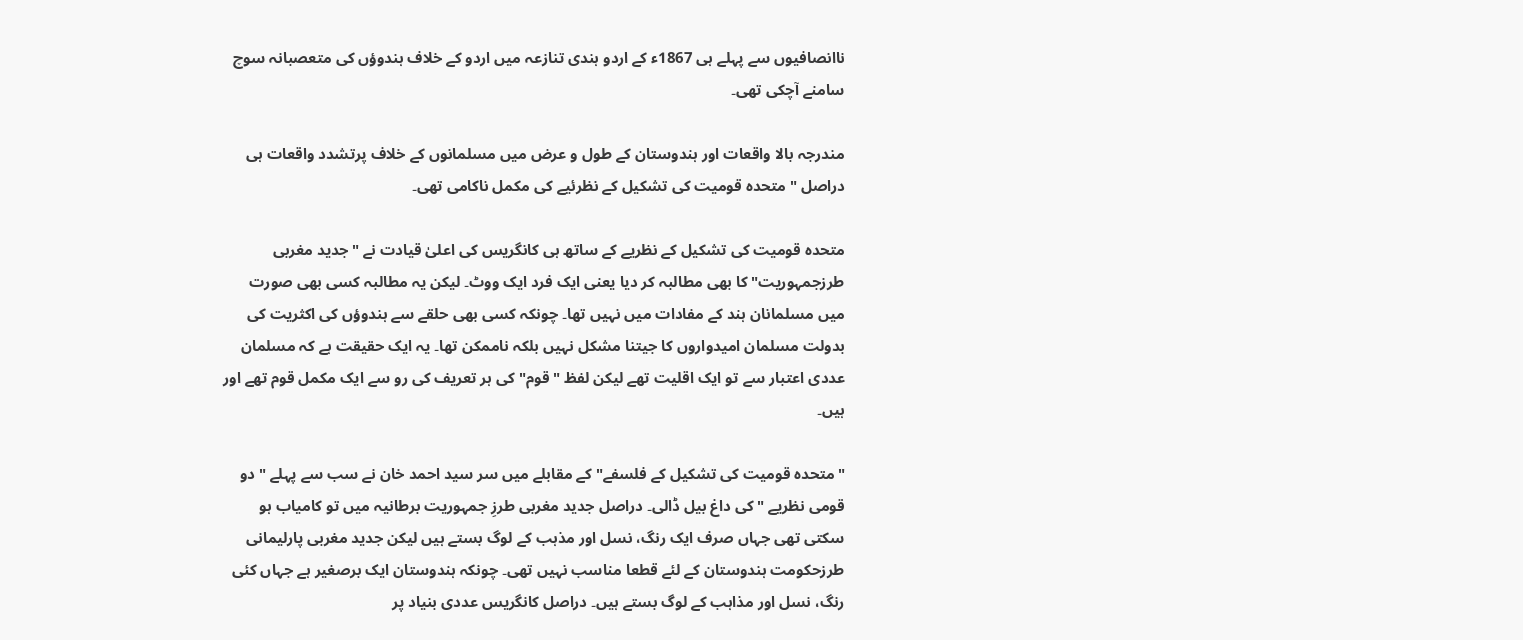ناانصافیوں سے پہلے ہی 1867ء کے اردو ہندی تنازعہ میں اردو کے خلاف ہندوؤں کی متعصبانہ سوچ سامنے آچکی تھی۔

مندرجہ بالا واقعات اور ہندوستان کے طول و عرض میں مسلمانوں کے خلاف پرتشدد واقعات ہی دراصل " متحدہ قومیت کی تشکیل کے نظرئیے کی مکمل ناکامی تھی۔

متحدہ قومیت کی تشکیل کے نظریے کے ساتھ ہی کانگریس کی اعلیٰ قیادت نے "جدید مغربی طرزجمہوریت" کا بھی مطالبہ کر دیا یعنی ایک فرد ایک ووٹ۔ لیکن یہ مطالبہ کسی بھی صورت میں مسلمانان ہند کے مفادات میں نہیں تھا۔ چونکہ کسی بھی حلقے سے ہندوؤں کی اکثریت کی بدولت مسلمان امیدواروں کا جیتنا مشکل نہیں بلکہ ناممکن تھا۔ یہ ایک حقیقت ہے کہ مسلمان عددی اعتبار سے تو ایک اقلیت تھے لیکن لفظ " قوم" کی ہر تعریف کی رو سے ایک مکمل قوم تھے اور ہیں۔

"متحدہ قومیت کی تشکیل کے فلسفے" کے مقابلے میں سر سید احمد خان نے سب سے پہلے " دو قومی نظریے " کی داغ بیل ڈالی۔ دراصل جدید مغربی طرزِ جمہوریت برطانیہ میں تو کامیاب ہو سکتی تھی جہاں صرف ایک رنگ، نسل اور مذہب کے لوگ بستے ہیں لیکن جدید مغربی پارلیمانی طرزحکومت ہندوستان کے لئے قطعا مناسب نہیں تھی۔ چونکہ ہندوستان ایک برصغیر ہے جہاں کئی رنگ، نسل اور مذاہب کے لوگ بستے ہیں۔ دراصل کانگریس عددی بنیاد پر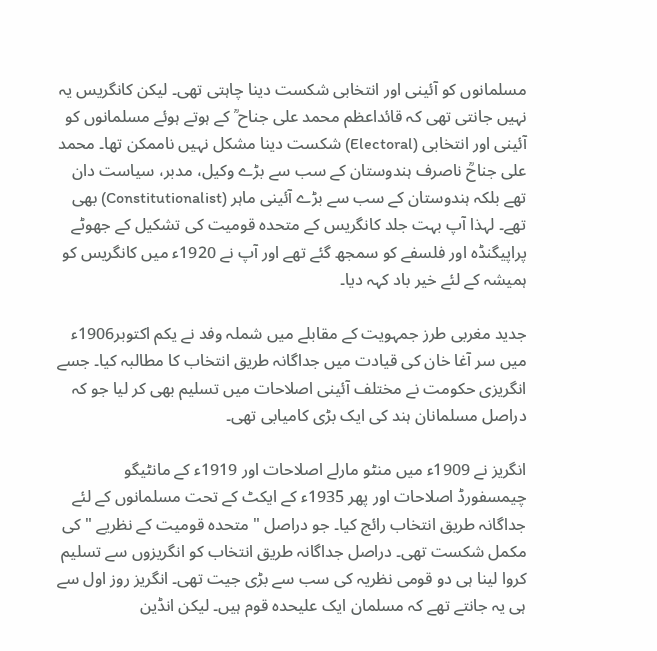مسلمانوں کو آئینی اور انتخابی شکست دینا چاہتی تھی۔ لیکن کانگریس یہ نہیں جانتی تھی کہ قائداعظم محمد علی جناح ؒ کے ہوتے ہوئے مسلمانوں کو آئینی اور انتخابی (Electoral) شکست دینا مشکل نہیں ناممکن تھا۔ محمد علی جناحؒ ناصرف ہندوستان کے سب سے بڑے وکیل، مدبر، سیاست دان تھے بلکہ ہندوستان کے سب سے بڑے آئینی ماہر (Constitutionalist) بھی تھے۔ لہذا آپ بہت جلد کانگریس کے متحدہ قومیت کی تشکیل کے جھوٹے پراپیگنڈہ اور فلسفے کو سمجھ گئے تھے اور آپ نے 1920ء میں کانگریس کو ہمیشہ کے لئے خیر باد کہہ دیا۔

جدید مغربی طرز جمہویت کے مقابلے میں شملہ وفد نے یکم اکتوبر1906ء میں سر آغا خان کی قیادت میں جداگانہ طریق انتخاب کا مطالبہ کیا۔ جسے انگریزی حکومت نے مختلف آئینی اصلاحات میں تسلیم بھی کر لیا جو کہ دراصل مسلمانان ہند کی ایک بڑی کامیابی تھی۔

انگریز نے 1909ء میں منٹو مارلے اصلاحات اور 1919ء کے مانٹیگو چیمسفورڈ اصلاحات اور پھر 1935ء کے ایکٹ کے تحت مسلمانوں کے لئے جداگانہ طریق انتخاب رائج کیا۔ جو دراصل " متحدہ قومیت کے نظریے " کی مکمل شکست تھی۔ دراصل جداگانہ طریق انتخاب کو انگریزوں سے تسلیم کروا لینا ہی دو قومی نظریہ کی سب سے بڑی جیت تھی۔ انگریز روز اول سے ہی یہ جانتے تھے کہ مسلمان ایک علیحدہ قوم ہیں۔ لیکن انڈین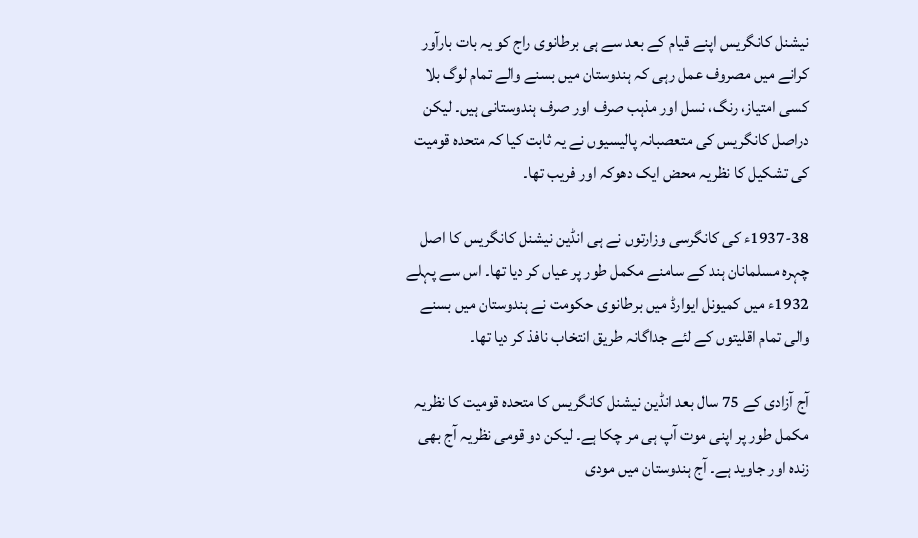نیشنل کانگریس اپنے قیام کے بعد سے ہی برطانوی راج کو یہ بات بارآور کرانے میں مصروف عمل رہی کہ ہندوستان میں بسنے والے تمام لوگ بلا کسی امتیاز، رنگ، نسل اور مذہب صرف اور صرف ہندوستانی ہیں۔ لیکن دراصل کانگریس کی متعصبانہ پالیسیوں نے یہ ثابت کیا کہ متحدہ قومیت کی تشکیل کا نظریہ محض ایک دھوکہ اور فریب تھا۔

1937-38ء کی کانگرسی وزارتوں نے ہی انڈین نیشنل کانگریس کا اصل چہرہ مسلمانان ہند کے سامنے مکمل طور پر عیاں کر دیا تھا۔ اس سے پہلے 1932ء میں کمیونل ایوارڈ میں برطانوی حکومت نے ہندوستان میں بسنے والی تمام اقلیتوں کے لئے جداگانہ طریق انتخاب نافذ کر دیا تھا۔

آج آزادی کے 75 سال بعد انڈین نیشنل کانگریس کا متحدہ قومیت کا نظریہ مکمل طور پر اپنی موت آپ ہی مر چکا ہے۔ لیکن دو قومی نظریہ آج بھی زندہ اور جاوید ہے۔ آج ہندوستان میں مودی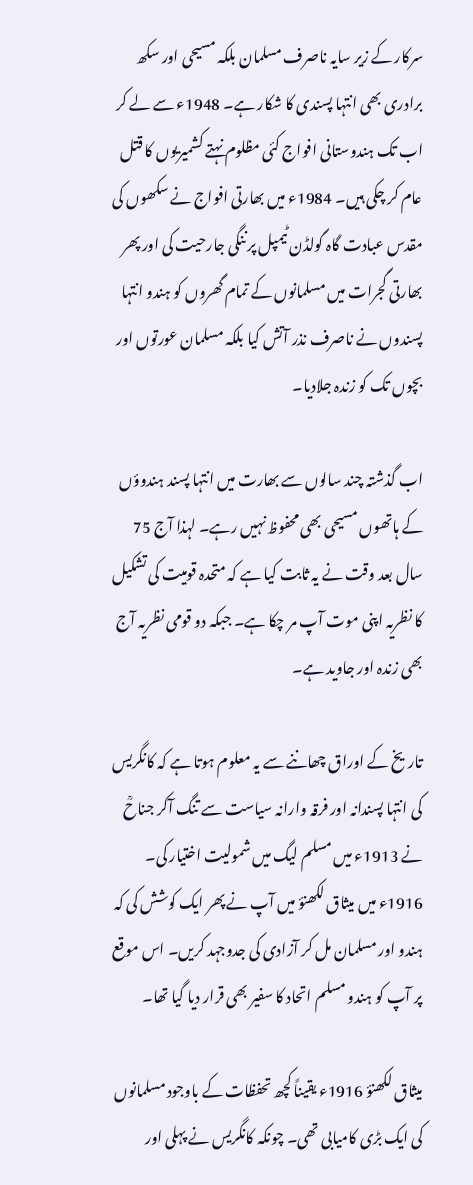سرکار کے زیر سایہ ناصرف مسلمان بلکہ مسیحی اور سکھ برادری بھی انتہا پسندی کا شکار ہے۔ 1948ء سے لے کر اب تک ہندوستانی افواج کئی مظلوم نہتے کشمیریوں کا قتل عام کر چکی ہیں۔ 1984ء میں بھارتی افواج نے سکھوں کی مقدس عبادت گاہ گولڈن ٹیمپل پر ننگی جارحیت کی اور پھر بھارتی گجرات میں مسلمانوں کے تمام گھروں کو ہندو انتہا پسندوں نے ناصرف نذر آتش کیا بلکہ مسلمان عورتوں اور بچوں تک کو زندہ جلادیا۔

اب گذشتہ چند سالوں سے بھارت میں انتہا پسند ہندوؤں کے ہاتھوں مسیحی بھی محفوظ نہیں رہے۔ لہذا آج 75 سال بعد وقت نے یہ ثابت کیا ہے کہ متحدہ قومیت کی تشکیل کا نظریہ اپنی موت آپ مر چکا ہے۔ جبکہ دو قومی نظریہ آج بھی زندہ اور جاوید ہے۔

تاریخ کے اوراق چھاننے سے یہ معلوم ہوتا ہے کہ کانگریس کی انتہا پسندانہ اور فرقہ وارانہ سیاست سے تنگ آکر جناحؒ  نے 1913ء میں مسلم لیگ میں شمولیت اختیار کی۔ 1916ء میں میثاق لکھنؤ میں آپ نے پھر ایک کوشش کی کہ ہندو اور مسلمان مل کر آزادی کی جدوجہد کریں۔ اس موقع پر آپ کو ہندو مسلم اتحاد کا سفیر بھی قرار دیا گیا تھا۔

میثاق لکھنؤ 1916ء یقیناً کچھ تحفظات کے باوجود مسلمانوں کی ایک بڑی کامیابی تھی۔ چونکہ کانگریس نے پہلی اور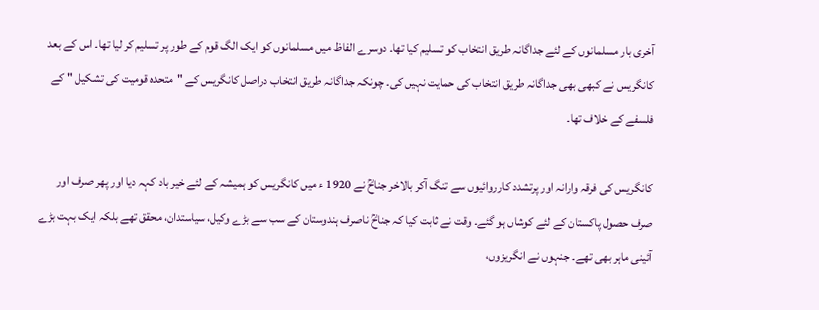آخری بار مسلمانوں کے لئے جداگانہ طریق انتخاب کو تسلیم کیا تھا۔ دوسرے الفاظ میں مسلمانوں کو ایک الگ قوم کے طور پر تسلیم کر لیا تھا۔ اس کے بعد کانگریس نے کبھی بھی جداگانہ طریق انتخاب کی حمایت نہیں کی۔ چونکہ جداگانہ طریق انتخاب دراصل کانگریس کے "متحدہ قومیت کی تشکیل " کے فلسفے کے خلاف تھا۔

کانگریس کی فرقہ وارانہ اور پرتشدد کارروائیوں سے تنگ آکر بالاخر جناحؒ نے 1920 ء میں کانگریس کو ہمیشہ کے لئے خیر باد کہہ دیا اور پھر صرف اور صرف حصول پاکستان کے لئے کوشاں ہو گئے۔ وقت نے ثابت کیا کہ جناحؒ ناصرف ہندوستان کے سب سے بڑے وکیل، سیاستدان، محقق تھے بلکہ ایک بہت بڑے آئینی ماہر بھی تھے۔ جنہوں نے انگریزوں،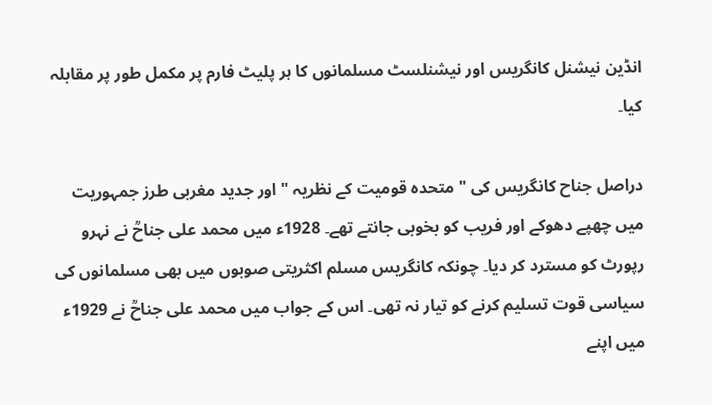انڈین نیشنل کانگریس اور نیشنلسٹ مسلمانوں کا ہر پلیٹ فارم پر مکمل طور پر مقابلہ کیا۔

دراصل جناح کانگریس کی " متحدہ قومیت کے نظریہ " اور جدید مغربی طرز جمہوریت میں چھپے دھوکے اور فریب کو بخوبی جانتے تھے۔ 1928ء میں محمد علی جناحؒ نے نہرو رپورٹ کو مسترد کر دیا۔ چونکہ کانگریس مسلم اکثریتی صوبوں میں بھی مسلمانوں کی سیاسی قوت تسلیم کرنے کو تیار نہ تھی۔ اس کے جواب میں محمد علی جناحؒ نے 1929ء میں اپنے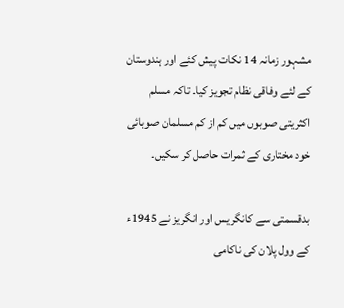مشہور زمانہ 14 نکات پیش کئے اور ہندوستان کے لئے وفاقی نظام تجویز کیا۔ تاکہ مسلم اکثریتی صوبوں میں کم از کم مسلمان صوبائی خود مختاری کے ثمرات حاصل کر سکیں۔

بدقسمتی سے کانگریس اور انگریز نے 1945ء کے وول پلان کی ناکامی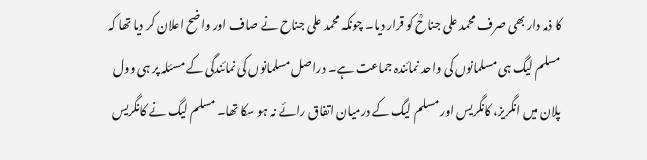کا ذمہ دار بھی صرف محمد علی جناحؒ کو قرار دیا۔ چونکہ محمد علی جناح نے صاف اور واضح اعلان کر دیا تھا کہ مسلم لیگ ہی مسلمانوں کی واحد نمائندہ جماعت ہے۔ دراصل مسلمانوں کی نمائندگی کے مسئلہ پر ہی وول پلان میں انگریز، کانگریس اور مسلم لیگ کے درمیان اتفاق رائے نہ ہو سکا تھا۔ مسلم لیگ نے کانگریس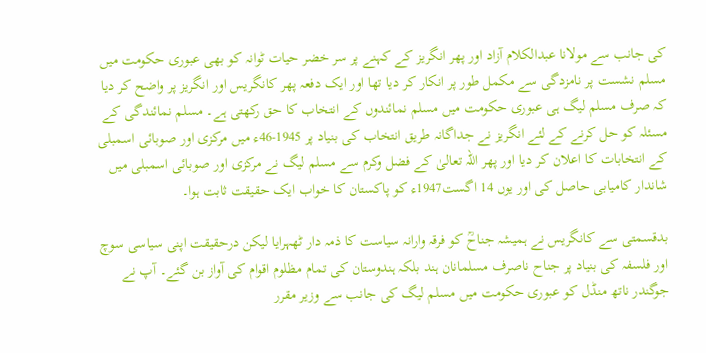کی جانب سے مولانا عبدالکلام آزاد اور پھر انگریز کے کہنے پر سر خضر حیات ٹوانہ کو بھی عبوری حکومت میں مسلم نشست پر نامزدگی سے مکمل طور پر انکار کر دیا تھا اور ایک دفعہ پھر کانگریس اور انگریز پر واضح کر دیا کہ صرف مسلم لیگ ہی عبوری حکومت میں مسلم نمائندوں کے انتخاب کا حق رکھتی ہے۔ مسلم نمائندگی کے مسئلہ کو حل کرنے کے لئے انگریز نے جداگانہ طریق انتخاب کی بنیاد پر 1945-46ء میں مرکزی اور صوبائی اسمبلی کے انتخابات کا اعلان کر دیا اور پھر اللہ تعالیٰ کے فضل وکرم سے مسلم لیگ نے مرکزی اور صوبائی اسمبلی میں شاندار کامیابی حاصل کی اور یوں 14 اگست1947ء کو پاکستان کا خواب ایک حقیقت ثابت ہوا۔

بدقسمتی سے کانگریس نے ہمیشہ جناحؒ کو فرقہ وارانہ سیاست کا ذمہ دار ٹھہرایا لیکن درحقیقت اپنی سیاسی سوچ اور فلسفہ کی بنیاد پر جناح ناصرف مسلمانان ہند بلکہ ہندوستان کی تمام مظلوم اقوام کی آواز بن گئے۔ آپ نے جوگندر ناتھ منڈل کو عبوری حکومت میں مسلم لیگ کی جانب سے وزیر مقرر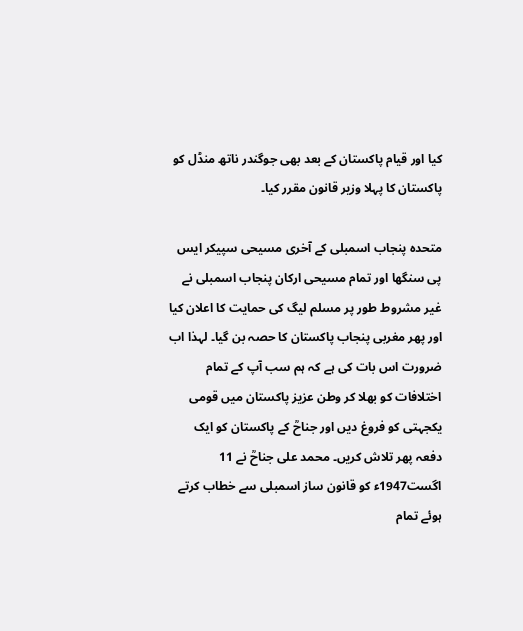کیا اور قیام پاکستان کے بعد بھی جوگندر ناتھ منڈل کو پاکستان کا پہلا وزیر قانون مقرر کیا۔

متحدہ پنجاب اسمبلی کے آخری مسیحی سپیکر ایس پی سنگھا اور تمام مسیحی ارکان پنجاب اسمبلی نے غیر مشروط طور پر مسلم لیگ کی حمایت کا اعلان کیا اور پھر مغربی پنجاب پاکستان کا حصہ بن گیا۔ لہذا اب ضرورت اس بات کی ہے کہ ہم سب آپ کے تمام اختلافات کو بھلا کر وطن عزیز پاکستان میں قومی یکجہتی کو فروغ دیں اور جناحؒ کے پاکستان کو ایک دفعہ پھر تلاش کریں۔ محمد علی جناحؒ نے 11 اگست1947ء کو قانون ساز اسمبلی سے خطاب کرتے ہوئے تمام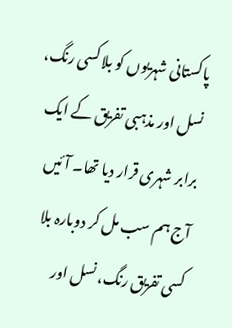پاکستانی شہریوں کو بلا کسی رنگ، نسل اور مذہبی تفریق کے ایک برابر شہری قرار دیا تھا۔ آئیں آج ہم سب مل کر دوبارہ بلا کسی تفریق رنگ، نسل اور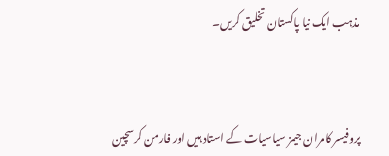مذہب ایک نیا پاکستان تخلیق کریں۔



پروفیسر کامران جیمز سیاسیات کے استاد ہیں اور فارمن کرسچین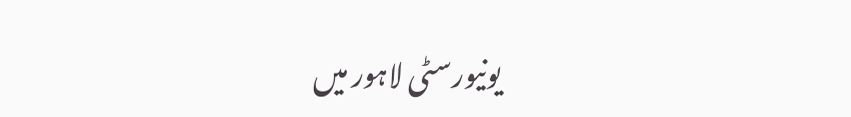یونیورسٹی لاہور میں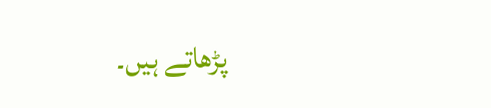پڑھاتے ہیں۔